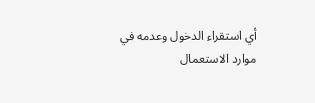أي استقراء الدخول وعدمه في موارد الاستعمال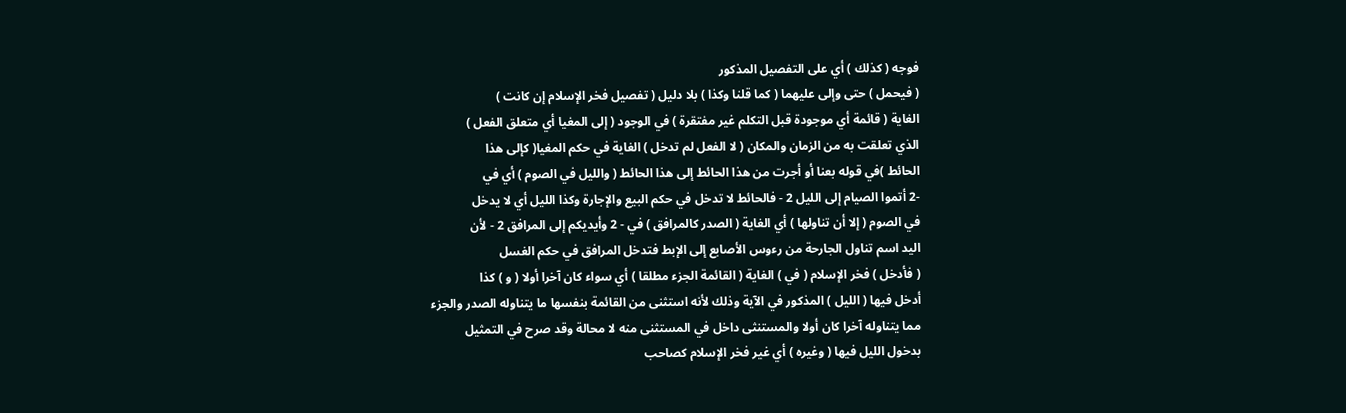فوجه ( كذلك ) أي على التفصيل المذكور
( فيحمل ) حتى وإلى عليهما ( كما قلنا وكذا ) بلا دليل ( تفصيل فخر الإسلام إن كانت )
الغاية ( قائمة أي موجودة قبل التكلم غير مفتقرة ) في الوجود ( إلى المغيا أي متعلق الفعل )
الذي تعلقت به من الزمان والمكان ( لا الفعل لم تدخل ) الغاية في حكم المغيا( كإلى هذا
الحائط )في قوله بعنا أو أجرت من هذا الحائط إلى هذا الحائط ( والليل في الصوم ) أي في
-2 أتموا الصيام إلى الليل 2 - فالحائط لا تدخل في حكم البيع والإجارة وكذا الليل أي لا يدخل
في الصوم ( إلا أن تناولها ) أي الغاية ( الصدر كالمرافق ) في - 2 وأيديكم إلى المرافق 2 - لأن
اليد اسم تناول الجارحة من رءوس الأصابع إلى الإبط فتدخل المرافق في حكم الغسل
( فأدخل ) فخر الإسلام ( في ) الغاية ( القائمة الجزء مطلقا ) أي سواء كان آخرا أولا ( و ) كذا
أدخل فيها ( الليل ) المذكور في الآية وذلك لأنه استثنى من القائمة بنفسها ما يتناوله الصدر والجزء
مما يتناوله آخرا كان أولا والمستنثى داخل في المستثنى منه لا محالة وقد صرح في التمثيل
بدخول الليل فيها ( وغيره ) أي غير فخر الإسلام كصاحب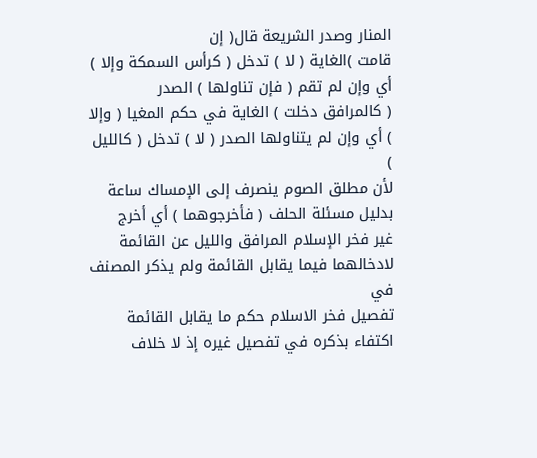المنار وصدر الشريعة قال( إن
قامت )الغاية ( لا ) تدخل ( كرأس السمكة وإلا ) أي وإن لم تقم ( فإن تناولها ) الصدر
( كالمرافق دخلت ) الغاية في حكم المغيا ( وإلا ) أي وإن لم يتناولها الصدر ( لا ) تدخل ( كالليل )
لأن مطلق الصوم ينصرف إلى الإمساك ساعة بدليل مسئلة الحلف ( فأخرجوهما ) أي أخرج
غير فخر الإسلام المرافق والليل عن القائمة لادخالهما فيما يقابل القائمة ولم يذكر المصنف في
تفصيل فخر الاسلام حكم ما يقابل القائمة اكتفاء بذكره في تفصيل غيره إذ لا خلاف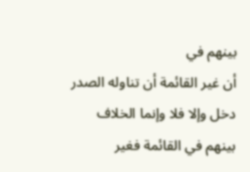بينهم في
أن غير القائمة أن تناوله الصدر دخل وإلا فلا وإنما الخلاف بينهم في القائمة فغير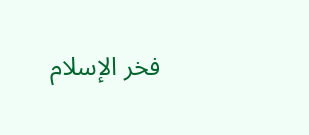فخر الإسلام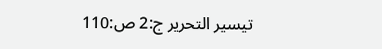تيسير التحرير ج:2 ص:110